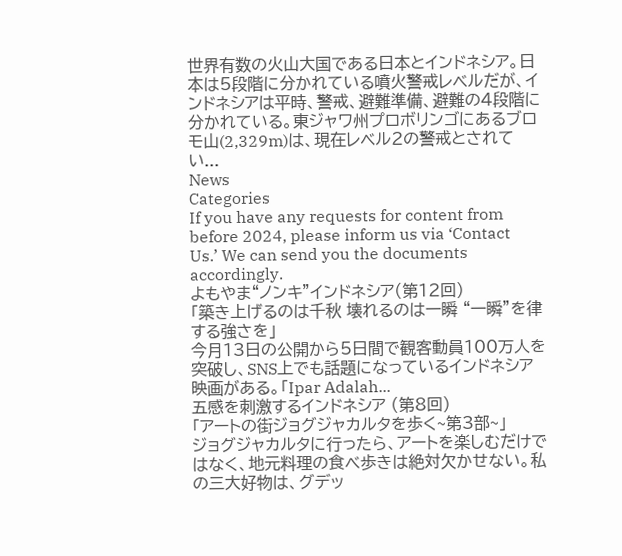世界有数の火山大国である日本とインドネシア。日本は5段階に分かれている噴火警戒レベルだが、インドネシアは平時、警戒、避難準備、避難の4段階に分かれている。東ジャワ州プロボリンゴにあるブロモ山(2,329m)は、現在レベル2の警戒とされてい...
News
Categories
If you have any requests for content from before 2024, please inform us via ‘Contact Us.’ We can send you the documents accordingly.
よもやま“ノンキ”インドネシア(第12回)
「築き上げるのは千秋 壊れるのは一瞬 “一瞬”を律する強さを」
今月13日の公開から5日間で観客動員100万人を突破し、SNS上でも話題になっているインドネシア映画がある。「Ipar Adalah...
五感を刺激するインドネシア (第8回)
「アートの街ジョグジャカルタを歩く~第3部~」
ジョグジャカルタに行ったら、アートを楽しむだけではなく、地元料理の食べ歩きは絶対欠かせない。私の三大好物は、グデッ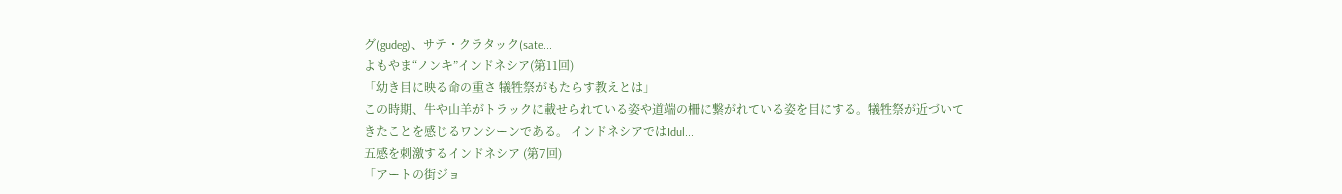グ(gudeg)、サテ・クラタック(sate...
よもやま“ノンキ”インドネシア(第11回)
「幼き目に映る命の重さ 犠牲祭がもたらす教えとは」
この時期、牛や山羊がトラックに載せられている姿や道端の柵に繋がれている姿を目にする。犠牲祭が近づいてきたことを感じるワンシーンである。 インドネシアではIdul...
五感を刺激するインドネシア (第7回)
「アートの街ジョ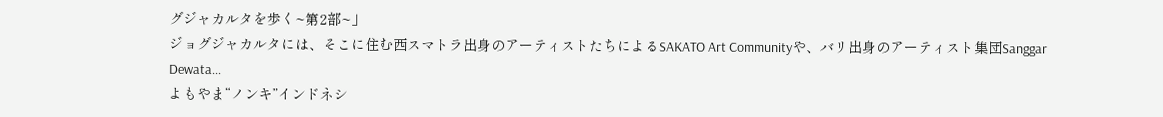グジャカルタを歩く~第2部~」
ジョグジャカルタには、そこに住む西スマトラ出身のアーティストたちによるSAKATO Art Communityや、バリ出身のアーティスト集団Sanggar Dewata...
よもやま“ノンキ”インドネシ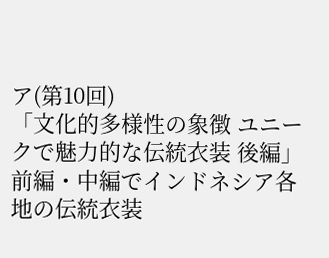ア(第10回)
「文化的多様性の象徴 ユニークで魅力的な伝統衣装 後編」
前編・中編でインドネシア各地の伝統衣装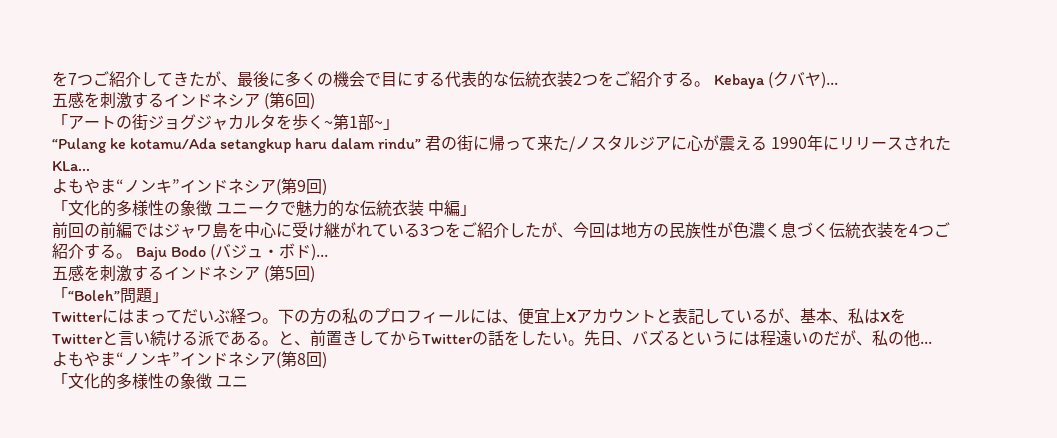を7つご紹介してきたが、最後に多くの機会で目にする代表的な伝統衣装2つをご紹介する。 Kebaya (クバヤ)...
五感を刺激するインドネシア (第6回)
「アートの街ジョグジャカルタを歩く~第1部~」
“Pulang ke kotamu/Ada setangkup haru dalam rindu” 君の街に帰って来た/ノスタルジアに心が震える 1990年にリリースされたKLa...
よもやま“ノンキ”インドネシア(第9回)
「文化的多様性の象徴 ユニークで魅力的な伝統衣装 中編」
前回の前編ではジャワ島を中心に受け継がれている3つをご紹介したが、今回は地方の民族性が色濃く息づく伝統衣装を4つご紹介する。 Baju Bodo (バジュ・ボド)...
五感を刺激するインドネシア (第5回)
「“Boleh”問題」
Twitterにはまってだいぶ経つ。下の方の私のプロフィールには、便宜上Xアカウントと表記しているが、基本、私はXをTwitterと言い続ける派である。と、前置きしてからTwitterの話をしたい。先日、バズるというには程遠いのだが、私の他...
よもやま“ノンキ”インドネシア(第8回)
「文化的多様性の象徴 ユニ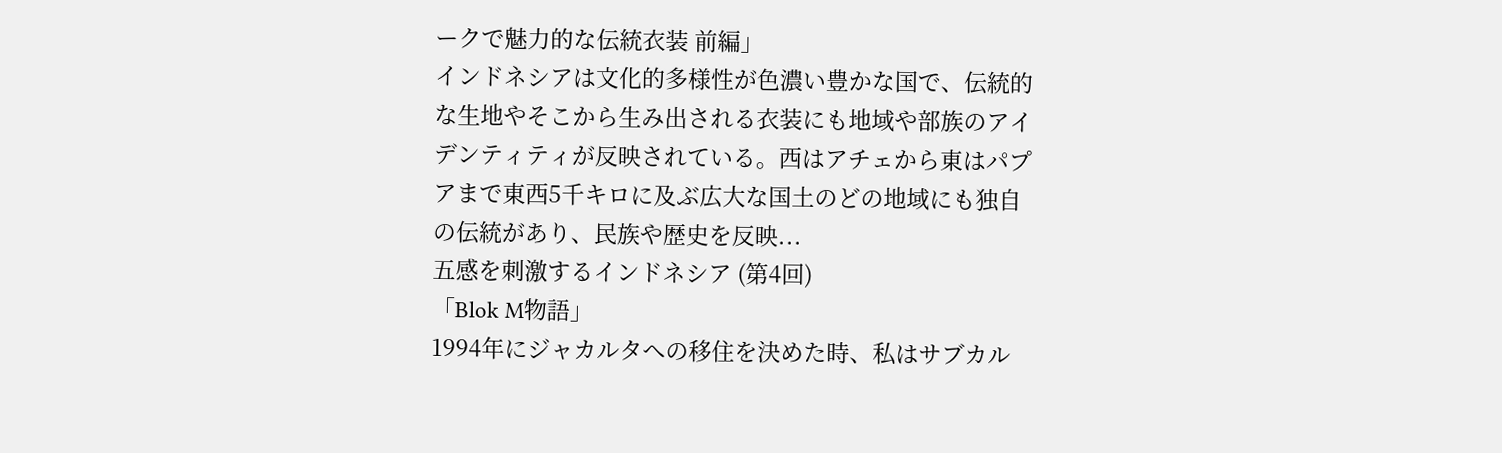ークで魅力的な伝統衣装 前編」
インドネシアは文化的多様性が色濃い豊かな国で、伝統的な生地やそこから生み出される衣装にも地域や部族のアイデンティティが反映されている。西はアチェから東はパプアまで東西5千キロに及ぶ広大な国土のどの地域にも独自の伝統があり、民族や歴史を反映...
五感を刺激するインドネシア (第4回)
「Blok M物語」
1994年にジャカルタへの移住を決めた時、私はサブカル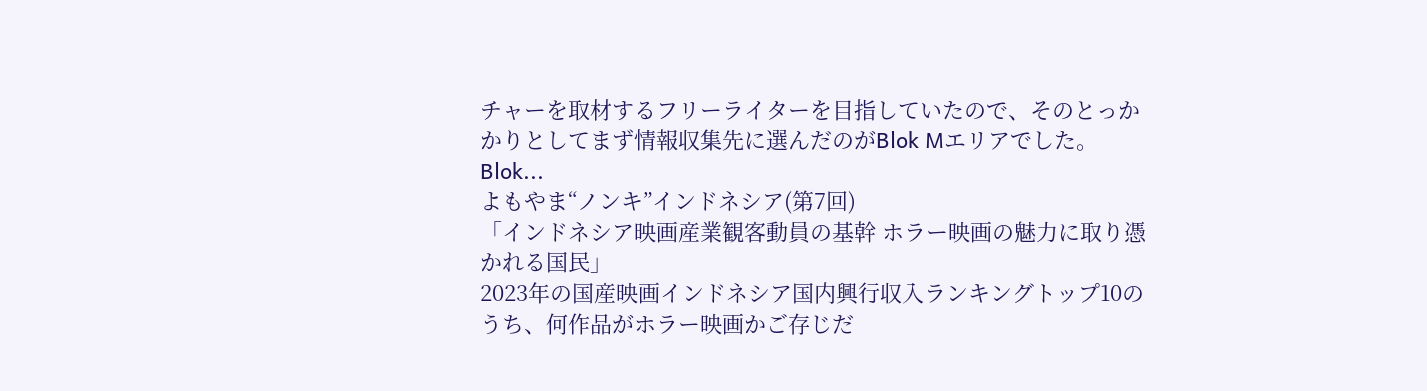チャーを取材するフリーライターを目指していたので、そのとっかかりとしてまず情報収集先に選んだのがBlok Mエリアでした。Blok...
よもやま“ノンキ”インドネシア(第7回)
「インドネシア映画産業観客動員の基幹 ホラー映画の魅力に取り憑かれる国民」
2023年の国産映画インドネシア国内興行収入ランキングトップ10のうち、何作品がホラー映画かご存じだ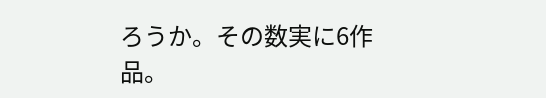ろうか。その数実に6作品。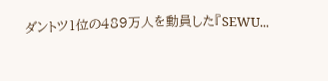ダントツ1位の489万人を動員した『SEWU...